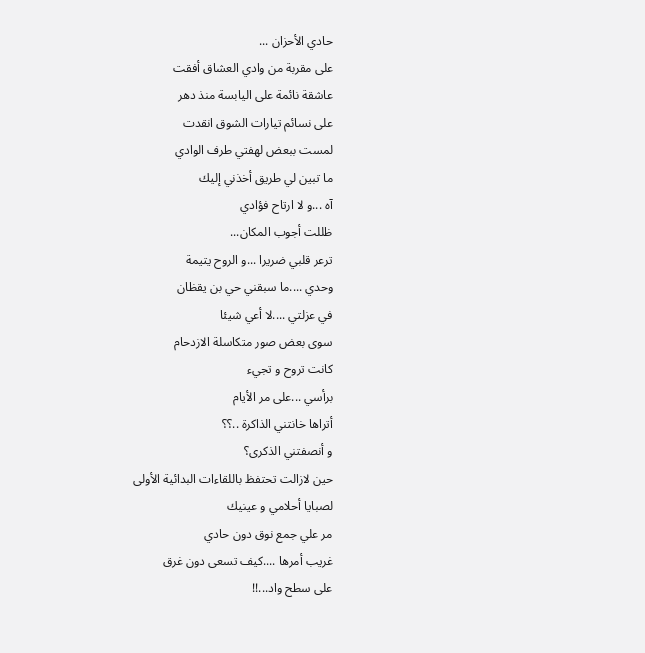حادي الأحزان ...
على مقربة من وادي العشاق أفقت
عاشقة نائمة على اليابسة منذ دهر
على نسائم تيارات الشوق انقدت
لمست ببعض لهفتي طرف الوادي
ما تبين لي طريق أخذني إليك
آه ...و لا ارتاح فؤادي
ظللت أجوب المكان...
ترعر قلبي ضريرا ...و الروح يتيمة
وحدي ....ما سبقني حي بن يقظان
في عزلتي ....لا أعي شيئا
سوى بعض صور متكاسلة الازدحام
كانت تروح و تجيء
برأسي ...على مر الأيام
أتراها خانتني الذاكرة ..؟؟
و أنصفتني الذكرى؟
حين لازالت تحتفظ باللقاءات البدائية الأولى
لصبايا أحلامي و عينيك
مر علي جمع نوق دون حادي
غريب أمرها ....كيف تسعى دون غرق
على سطح واد...!!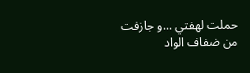حملت لهفتي ...و جازفت
من ضفاف الواد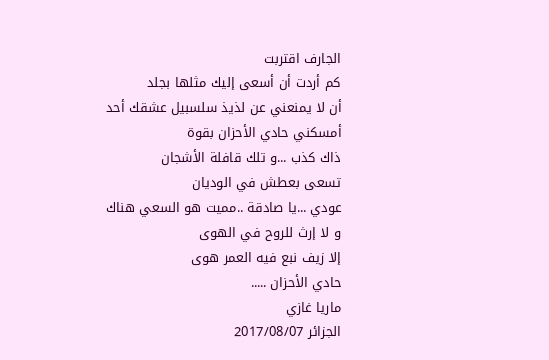الجارف اقتربت
كم أردت أن أسعى إليك مثلها بجلد
أن لا يمنعني عن لذيذ سلسبيل عشقك أحد
أمسكني حادي الأحزان بقوة
ذاك كذب ...و تلك قافلة الأشجان
تسعى بعطش في الوديان
عودي ...يا صادقة ..مميت هو السعي هناك
و لا إرث للروح في الهوى
إلا زيف نبع فيه العمر هوى
حادي الأحزان .....
ماريا غازي
الجزائر 2017/08/07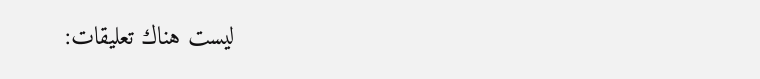ليست هناك تعليقات: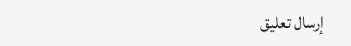إرسال تعليق